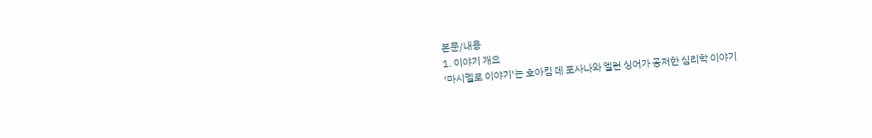본문/내용
1. 이야기 개요
‘마시멜로 이야기’는 호아킴 데 포사나와 엘런 싱어가 공저한 심리학 이야기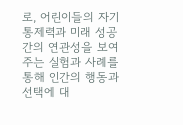로, 어린이들의 자기통제력과 미래 성공 간의 연관성을 보여주는 실험과 사례를 통해 인간의 행동과 선택에 대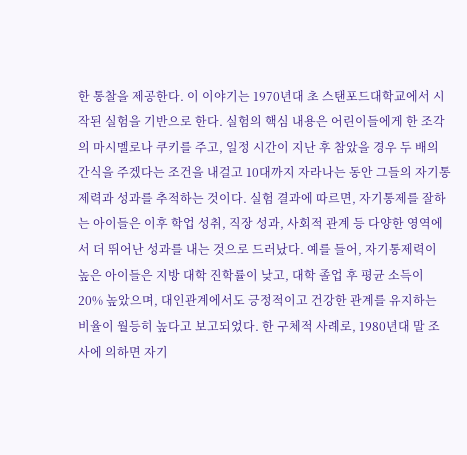한 통찰을 제공한다. 이 이야기는 1970년대 초 스탠포드대학교에서 시작된 실험을 기반으로 한다. 실험의 핵심 내용은 어린이들에게 한 조각의 마시멜로나 쿠키를 주고, 일정 시간이 지난 후 참았을 경우 두 배의 간식을 주겠다는 조건을 내걸고 10대까지 자라나는 동안 그들의 자기통제력과 성과를 추적하는 것이다. 실험 결과에 따르면, 자기통제를 잘하는 아이들은 이후 학업 성취, 직장 성과, 사회적 관계 등 다양한 영역에서 더 뛰어난 성과를 내는 것으로 드러났다. 예를 들어, 자기통제력이 높은 아이들은 지방 대학 진학률이 낮고, 대학 졸업 후 평균 소득이 20% 높았으며, 대인관계에서도 긍정적이고 건강한 관계를 유지하는 비율이 월등히 높다고 보고되었다. 한 구체적 사례로, 1980년대 말 조사에 의하면 자기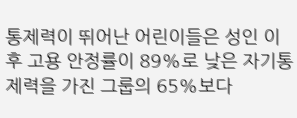통제력이 뛰어난 어린이들은 성인 이후 고용 안정률이 89%로 낮은 자기통제력을 가진 그룹의 65%보다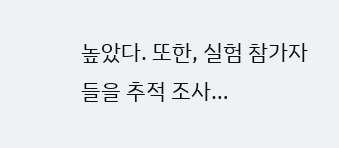높았다. 또한, 실험 참가자들을 추적 조사…